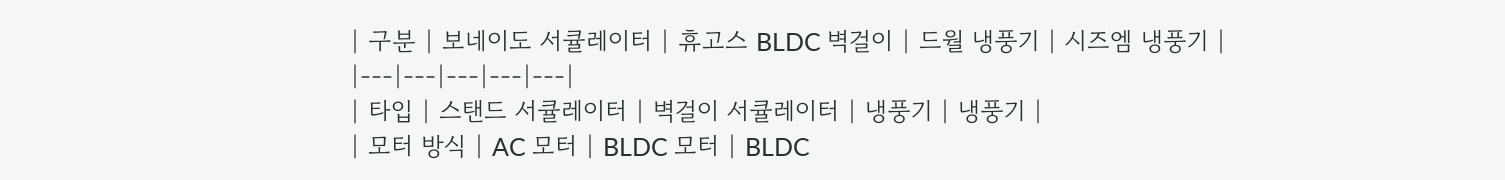| 구분 | 보네이도 서큘레이터 | 휴고스 BLDC 벽걸이 | 드월 냉풍기 | 시즈엠 냉풍기 |
|---|---|---|---|---|
| 타입 | 스탠드 서큘레이터 | 벽걸이 서큘레이터 | 냉풍기 | 냉풍기 |
| 모터 방식 | AC 모터 | BLDC 모터 | BLDC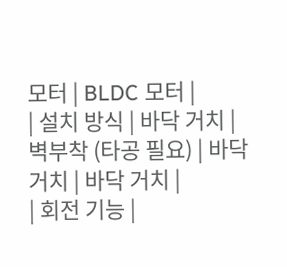모터 | BLDC 모터 |
| 설치 방식 | 바닥 거치 | 벽부착 (타공 필요) | 바닥 거치 | 바닥 거치 |
| 회전 기능 |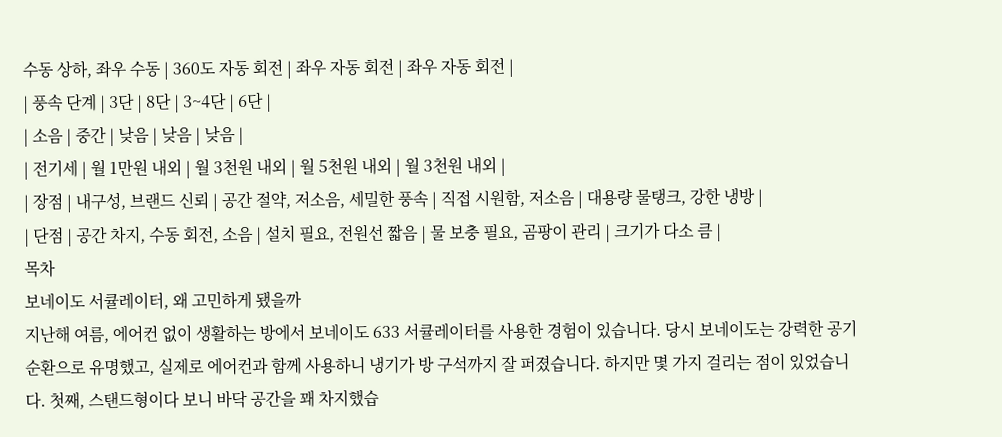수동 상하, 좌우 수동 | 360도 자동 회전 | 좌우 자동 회전 | 좌우 자동 회전 |
| 풍속 단계 | 3단 | 8단 | 3~4단 | 6단 |
| 소음 | 중간 | 낮음 | 낮음 | 낮음 |
| 전기세 | 월 1만원 내외 | 월 3천원 내외 | 월 5천원 내외 | 월 3천원 내외 |
| 장점 | 내구성, 브랜드 신뢰 | 공간 절약, 저소음, 세밀한 풍속 | 직접 시원함, 저소음 | 대용량 물탱크, 강한 냉방 |
| 단점 | 공간 차지, 수동 회전, 소음 | 설치 필요, 전원선 짧음 | 물 보충 필요, 곰팡이 관리 | 크기가 다소 큼 |
목차
보네이도 서큘레이터, 왜 고민하게 됐을까
지난해 여름, 에어컨 없이 생활하는 방에서 보네이도 633 서큘레이터를 사용한 경험이 있습니다. 당시 보네이도는 강력한 공기 순환으로 유명했고, 실제로 에어컨과 함께 사용하니 냉기가 방 구석까지 잘 퍼졌습니다. 하지만 몇 가지 걸리는 점이 있었습니다. 첫째, 스탠드형이다 보니 바닥 공간을 꽤 차지했습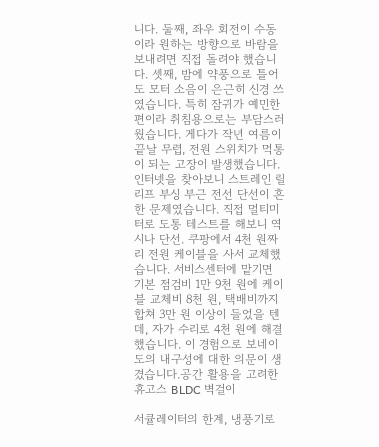니다. 둘째, 좌우 회전이 수동이라 원하는 방향으로 바람을 보내려면 직접 돌려야 했습니다. 셋째, 밤에 약풍으로 틀어도 모터 소음이 은근히 신경 쓰였습니다. 특히 잠귀가 예민한 편이라 취침용으로는 부담스러웠습니다. 게다가 작년 여름이 끝날 무렵, 전원 스위치가 먹통이 되는 고장이 발생했습니다. 인터넷을 찾아보니 스트레인 릴리프 부싱 부근 전선 단선이 흔한 문제였습니다. 직접 멀티미터로 도통 테스트를 해보니 역시나 단선. 쿠팡에서 4천 원짜리 전원 케이블을 사서 교체했습니다. 서비스센터에 맡기면 기본 점검비 1만 9천 원에 케이블 교체비 8천 원, 택배비까지 합쳐 3만 원 이상이 들었을 텐데, 자가 수리로 4천 원에 해결했습니다. 이 경험으로 보네이도의 내구성에 대한 의문이 생겼습니다.공간 활용을 고려한 휴고스 BLDC 벽걸이

서큘레이터의 한계, 냉풍기로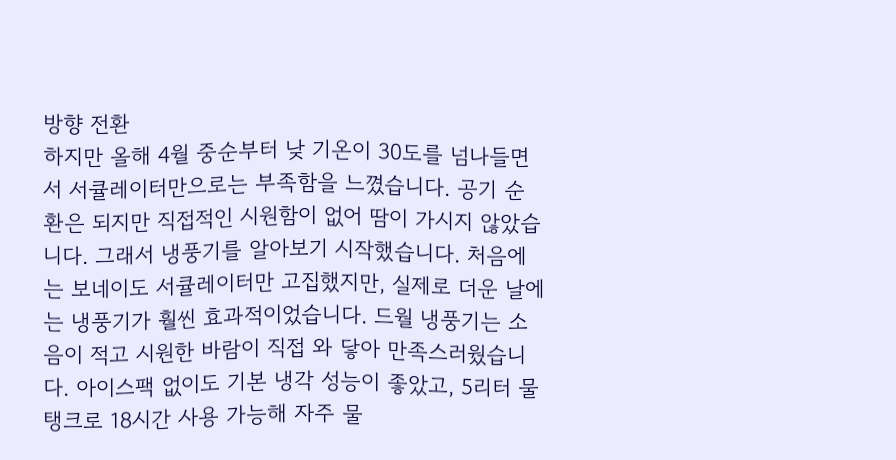방향 전환
하지만 올해 4월 중순부터 낮 기온이 30도를 넘나들면서 서큘레이터만으로는 부족함을 느꼈습니다. 공기 순환은 되지만 직접적인 시원함이 없어 땀이 가시지 않았습니다. 그래서 냉풍기를 알아보기 시작했습니다. 처음에는 보네이도 서큘레이터만 고집했지만, 실제로 더운 날에는 냉풍기가 훨씬 효과적이었습니다. 드월 냉풍기는 소음이 적고 시원한 바람이 직접 와 닿아 만족스러웠습니다. 아이스팩 없이도 기본 냉각 성능이 좋았고, 5리터 물탱크로 18시간 사용 가능해 자주 물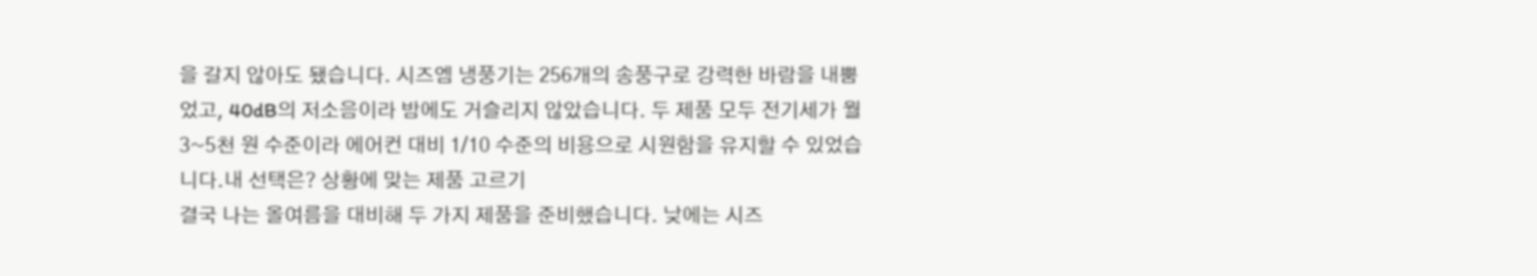을 갈지 않아도 됐습니다. 시즈엠 냉풍기는 256개의 송풍구로 강력한 바람을 내뿜었고, 40dB의 저소음이라 밤에도 거슬리지 않았습니다. 두 제품 모두 전기세가 월 3~5천 원 수준이라 에어컨 대비 1/10 수준의 비용으로 시원함을 유지할 수 있었습니다.내 선택은? 상황에 맞는 제품 고르기
결국 나는 올여름을 대비해 두 가지 제품을 준비했습니다. 낮에는 시즈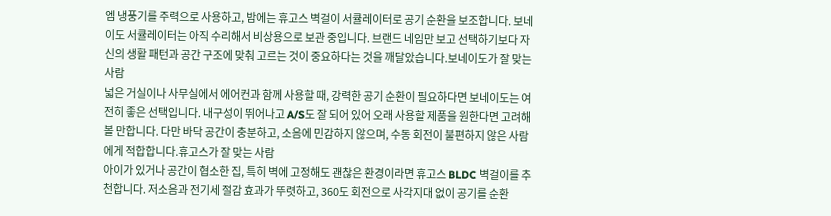엠 냉풍기를 주력으로 사용하고, 밤에는 휴고스 벽걸이 서큘레이터로 공기 순환을 보조합니다. 보네이도 서큘레이터는 아직 수리해서 비상용으로 보관 중입니다. 브랜드 네임만 보고 선택하기보다 자신의 생활 패턴과 공간 구조에 맞춰 고르는 것이 중요하다는 것을 깨달았습니다.보네이도가 잘 맞는 사람
넓은 거실이나 사무실에서 에어컨과 함께 사용할 때, 강력한 공기 순환이 필요하다면 보네이도는 여전히 좋은 선택입니다. 내구성이 뛰어나고 A/S도 잘 되어 있어 오래 사용할 제품을 원한다면 고려해볼 만합니다. 다만 바닥 공간이 충분하고, 소음에 민감하지 않으며, 수동 회전이 불편하지 않은 사람에게 적합합니다.휴고스가 잘 맞는 사람
아이가 있거나 공간이 협소한 집, 특히 벽에 고정해도 괜찮은 환경이라면 휴고스 BLDC 벽걸이를 추천합니다. 저소음과 전기세 절감 효과가 뚜렷하고, 360도 회전으로 사각지대 없이 공기를 순환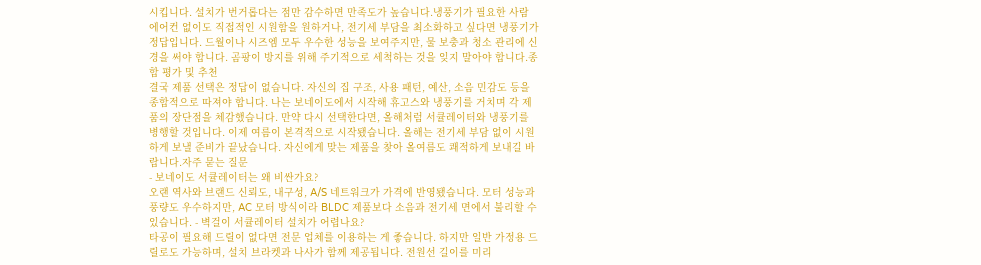시킵니다. 설치가 번거롭다는 점만 감수하면 만족도가 높습니다.냉풍기가 필요한 사람
에어컨 없이도 직접적인 시원함을 원하거나, 전기세 부담을 최소화하고 싶다면 냉풍기가 정답입니다. 드월이나 시즈엠 모두 우수한 성능을 보여주지만, 물 보충과 청소 관리에 신경을 써야 합니다. 곰팡이 방지를 위해 주기적으로 세척하는 것을 잊지 말아야 합니다.종합 평가 및 추천
결국 제품 선택은 정답이 없습니다. 자신의 집 구조, 사용 패턴, 예산, 소음 민감도 등을 종합적으로 따져야 합니다. 나는 보네이도에서 시작해 휴고스와 냉풍기를 거치며 각 제품의 장단점을 체감했습니다. 만약 다시 선택한다면, 올해처럼 서큘레이터와 냉풍기를 병행할 것입니다. 이제 여름이 본격적으로 시작됐습니다. 올해는 전기세 부담 없이 시원하게 보낼 준비가 끝났습니다. 자신에게 맞는 제품을 찾아 올여름도 쾌적하게 보내길 바랍니다.자주 묻는 질문
- 보네이도 서큘레이터는 왜 비싼가요?
오랜 역사와 브랜드 신뢰도, 내구성, A/S 네트워크가 가격에 반영됐습니다. 모터 성능과 풍량도 우수하지만, AC 모터 방식이라 BLDC 제품보다 소음과 전기세 면에서 불리할 수 있습니다. - 벽걸이 서큘레이터 설치가 어렵나요?
타공이 필요해 드릴이 없다면 전문 업체를 이용하는 게 좋습니다. 하지만 일반 가정용 드릴로도 가능하며, 설치 브라켓과 나사가 함께 제공됩니다. 전원선 길이를 미리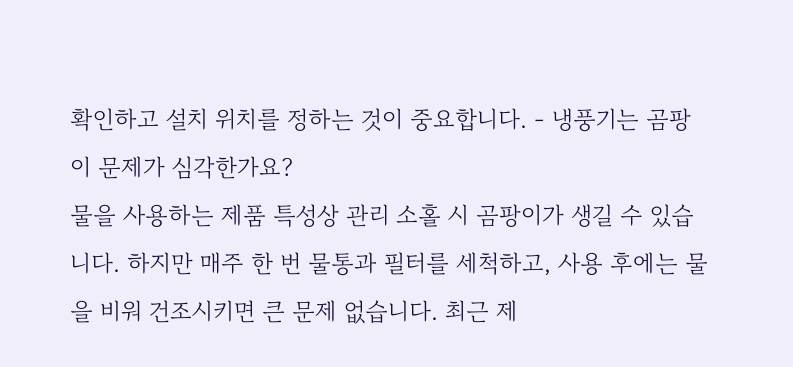확인하고 설치 위치를 정하는 것이 중요합니다. - 냉풍기는 곰팡이 문제가 심각한가요?
물을 사용하는 제품 특성상 관리 소홀 시 곰팡이가 생길 수 있습니다. 하지만 매주 한 번 물통과 필터를 세척하고, 사용 후에는 물을 비워 건조시키면 큰 문제 없습니다. 최근 제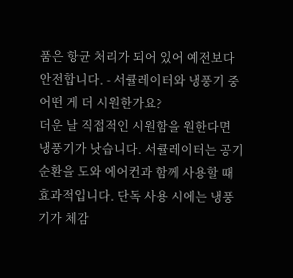품은 항균 처리가 되어 있어 예전보다 안전합니다. - 서큘레이터와 냉풍기 중 어떤 게 더 시원한가요?
더운 날 직접적인 시원함을 원한다면 냉풍기가 낫습니다. 서큘레이터는 공기 순환을 도와 에어컨과 함께 사용할 때 효과적입니다. 단독 사용 시에는 냉풍기가 체감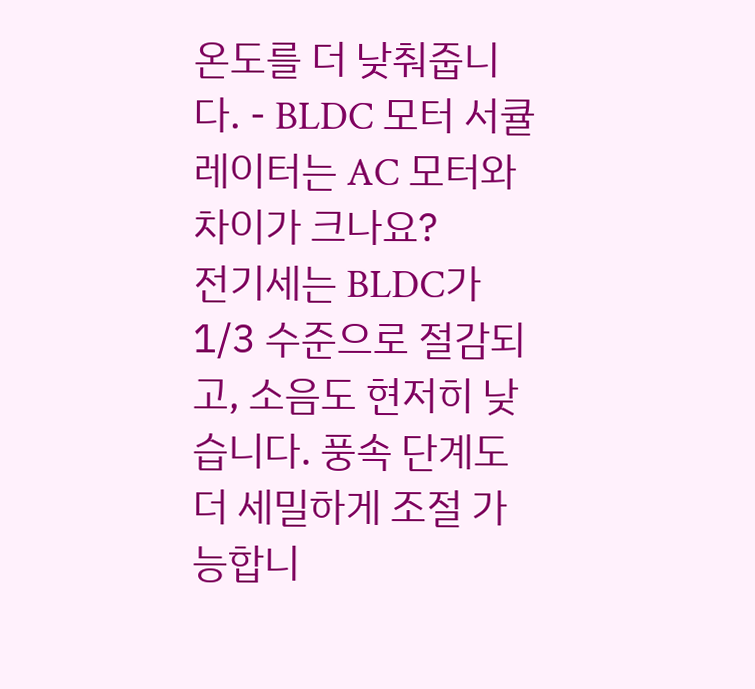온도를 더 낮춰줍니다. - BLDC 모터 서큘레이터는 AC 모터와 차이가 크나요?
전기세는 BLDC가 1/3 수준으로 절감되고, 소음도 현저히 낮습니다. 풍속 단계도 더 세밀하게 조절 가능합니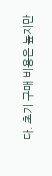다. 초기 구매 비용은 높지만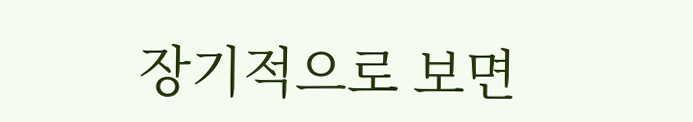장기적으로 보면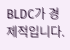BLDC가 경제적입니다.